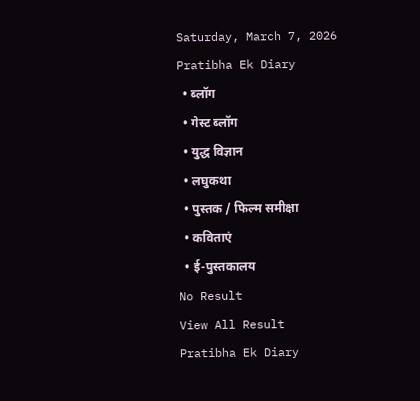Saturday, March 7, 2026
Pratibha Ek Diary
  • ब्लॉग
  • गेस्ट ब्लॉग
  • युद्ध विज्ञान
  • लघुकथा
  • पुस्तक / फिल्म समीक्षा
  • कविताएं
  • ई-पुस्तकालय
No Result
View All Result
Pratibha Ek Diary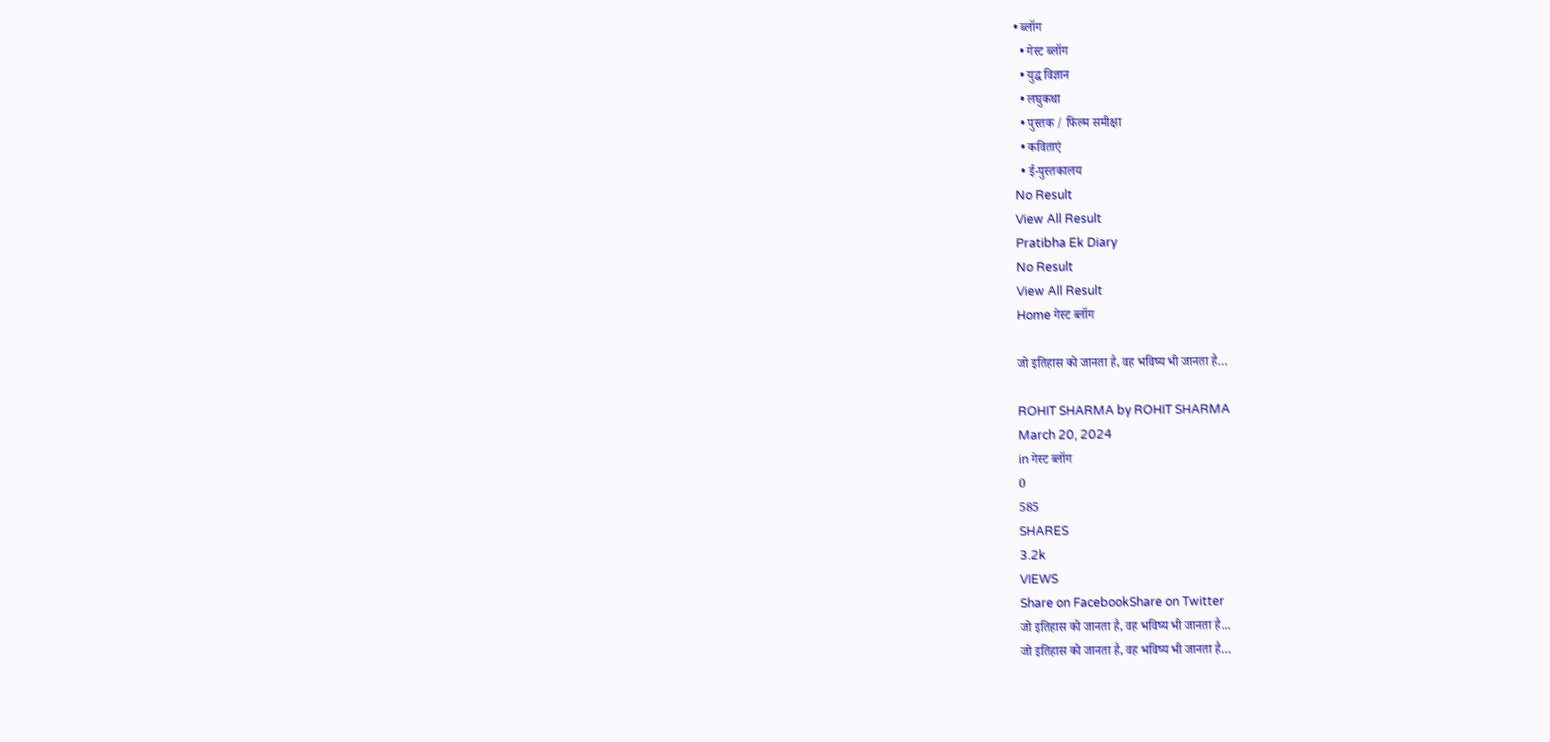• ब्लॉग
  • गेस्ट ब्लॉग
  • युद्ध विज्ञान
  • लघुकथा
  • पुस्तक / फिल्म समीक्षा
  • कविताएं
  • ई-पुस्तकालय
No Result
View All Result
Pratibha Ek Diary
No Result
View All Result
Home गेस्ट ब्लॉग

जो इतिहास को जानता है, वह भविष्य भी जानता है…

ROHIT SHARMA by ROHIT SHARMA
March 20, 2024
in गेस्ट ब्लॉग
0
585
SHARES
3.2k
VIEWS
Share on FacebookShare on Twitter
जो इतिहास को जानता है, वह भविष्य भी जानता है...
जो इतिहास को जानता है, वह भविष्य भी जानता है…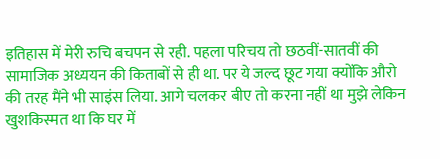इतिहास में मेरी रुचि बचपन से रही. पहला परिचय तो छठवीं-सातवीं की सामाजिक अध्ययन की किताबों से ही था. पर ये जल्द छूट गया क्योंकि औरो की तरह मैंने भी साइंस लिया. आगे चलकर बीए तो करना नहीं था मुझे लेकिन खुशकिस्मत था कि घर में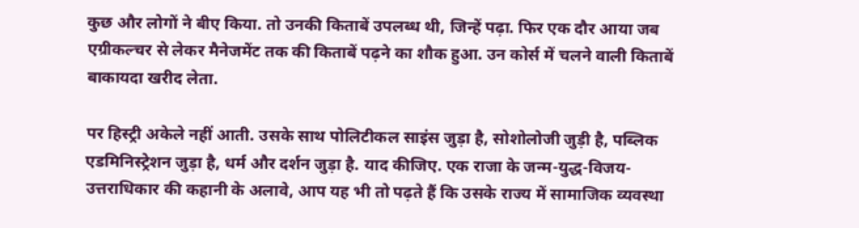कुछ और लोगों ने बीए किया. तो उनकी किताबें उपलब्ध थी, जिन्हें पढ़ा. फिर एक दौर आया जब एग्रीकल्चर से लेकर मैनेजमेंट तक की किताबें पढ़ने का शौक हुआ. उन कोर्स में चलने वाली किताबें बाकायदा खरीद लेता.

पर हिस्ट्री अकेले नहीं आती. उसके साथ पोलिटीकल साइंस जुड़ा है, सोशोलोजी जुड़ी है, पब्लिक एडमिनिस्ट्रेशन जुड़ा है, धर्म और दर्शन जुड़ा है. याद कीजिए. एक राजा के जन्म-युद्ध-विजय-उत्तराधिकार की कहानी के अलावे, आप यह भी तो पढ़ते हैं कि उसके राज्य में सामाजिक व्यवस्था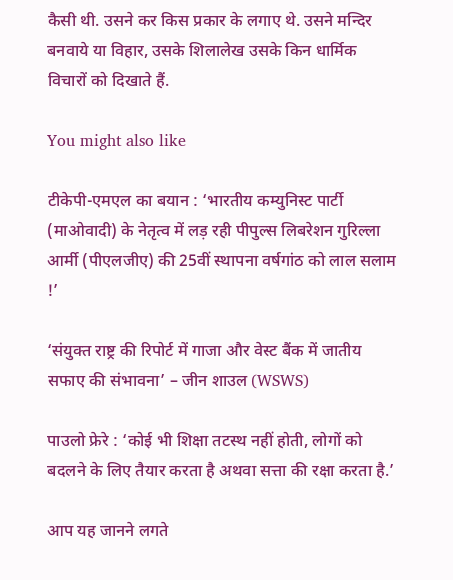कैसी थी. उसने कर किस प्रकार के लगाए थे. उसने मन्दिर बनवाये या विहार, उसके शिलालेख उसके किन धार्मिक विचारों को दिखाते हैं.

You might also like

टीकेपी-एमएल का बयान : ‘भारतीय कम्युनिस्ट पार्टी (माओवादी) के नेतृत्व में लड़ रही पीपुल्स लिबरेशन गुरिल्ला आर्मी (पीएलजीए) की 25वीं स्थापना वर्षगांठ को लाल सलाम !’

‘संयुक्त राष्ट्र की रिपोर्ट में गाजा और वेस्ट बैंक में जातीय सफाए की संभावना’ – जीन शाउल (WSWS)

पाउलो फ्रेरे : ‘कोई भी शिक्षा तटस्थ नहीं होती, लोगों को बदलने के लिए तैयार करता है अथवा सत्ता की रक्षा करता है.’

आप यह जानने लगते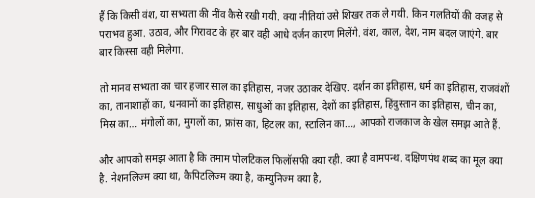हैं कि किसी वंश, या सभ्यता की नींव कैसे रखी गयी. क्या नीतियां उसे शिखर तक ले गयी. किन गलतियों की वजह से पराभव हुआ. उठाव, और गिरावट के हर बार वही आधे दर्जन कारण मिलेंगे. वंश, काल, देश, नाम बदल जाएंगे. बार बार किस्सा वही मिलेगा.

तो मानव सभ्यता का चार हजार साल का इतिहास, नजर उठाकर देखिए. दर्शन का इतिहास, धर्म का इतिहास, राजवंशों का, तानाशाहों का, धनवानों का इतिहास, साधुओं का इतिहास, देशों का इतिहास, हिंदुस्तान का इतिहास, चीन का, मिस्र का… मंगोलों का, मुगलों का, फ्रांस का, हिटलर का, स्टालिन का…, आपको राजकाज के खेल समझ आते हैं.

और आपको समझ आता है कि तमाम पोलटिकल फिलॉसफी क्या रही. क्या है वामपन्थ. दक्षिणपंथ शब्द का मूल क्या है. नेशनलिज्म क्या था, कैपिटलिज्म क्या है, कम्युनिज्म क्या है,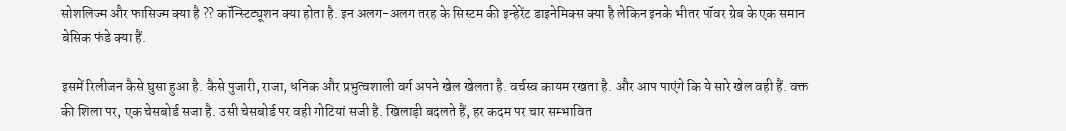सोशलिज्म और फासिज्म क्या है ?? कॉन्स्टिट्यूशन क्या होता है. इन अलग-अलग तरह के सिस्टम की इन्हेरेंट डाइनेमिक्स क्या है लेकिन इनके भीतर पॉवर ग्रेब के एक समान बेसिक फंडे क्या हैं.

इसमें रिलीजन कैसे घुसा हुआ है. कैसे पुजारी, राजा, धनिक और प्रभुत्वशाली वर्ग अपने खेल खेलता है. वर्चस्व कायम रखता है. और आप पाएंगे कि ये सारे खेल वही हैं. वक्त की शिला पर, एक चेसबोर्ड सजा है. उसी चेसबोर्ड पर वही गोटियां सजी है. खिलाड़ी बदलते हैं, हर कदम पर चार सम्भावित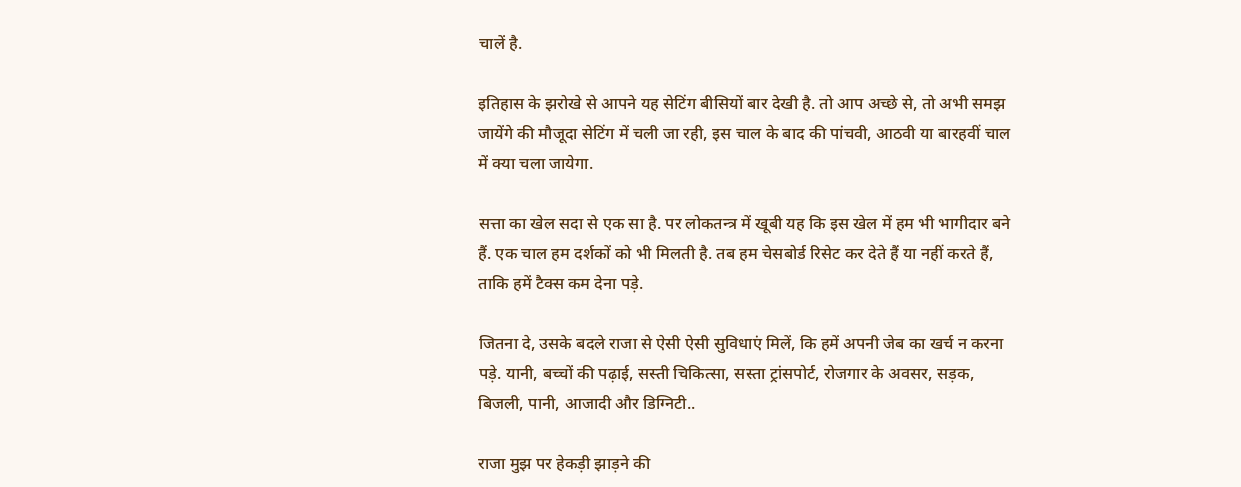चालें है.

इतिहास के झरोखे से आपने यह सेटिंग बीसियों बार देखी है. तो आप अच्छे से, तो अभी समझ जायेंगे की मौजूदा सेटिंग में चली जा रही, इस चाल के बाद की पांचवी, आठवी या बारहवीं चाल में क्या चला जायेगा.

सत्ता का खेल सदा से एक सा है. पर लोकतन्त्र में खूबी यह कि इस खेल में हम भी भागीदार बने हैं. एक चाल हम दर्शकों को भी मिलती है. तब हम चेसबोर्ड रिसेट कर देते हैं या नहीं करते हैं, ताकि हमें टैक्स कम देना पड़े.

जितना दे, उसके बदले राजा से ऐसी ऐसी सुविधाएं मिलें, कि हमें अपनी जेब का खर्च न करना पड़े. यानी, बच्चों की पढ़ाई, सस्ती चिकित्सा, सस्ता ट्रांसपोर्ट, रोजगार के अवसर, सड़क, बिजली, पानी, आजादी और डिग्निटी..

राजा मुझ पर हेकड़ी झाड़ने की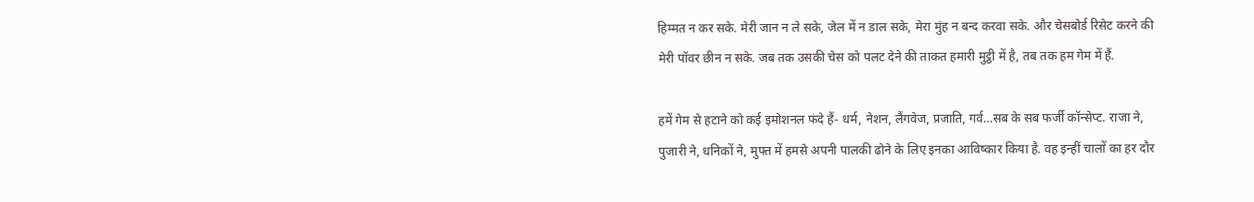हिम्मत न कर सके. मेरी जान न ले सके, जेल में न डाल सके, मेरा मुंह न बन्द करवा सके. और चेसबोर्ड रिसेट करने की मेरी पॉवर छीन न सके. जब तक उसकी चेस को पलट देने की ताकत हमारी मुट्ठी में है, तब तक हम गेम में हैं.

हमें गेम से हटाने को कई इमोशनल फंदे हैं- धर्म, नेशन, लैंगवेज, प्रजाति, गर्व…सब के सब फर्जी कॉन्सेप्ट. राजा ने, पुजारी ने, धनिकों ने, मुफ्त में हमसे अपनी पालकी ढोने के लिए इनका आविष्कार किया है. वह इन्हीं चालों का हर दौर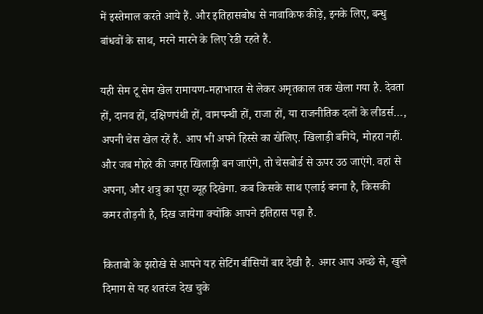में इस्तेमाल करते आये हैं. और इतिहासबोध से नावाकिफ कीड़े, इनके लिए, बन्धु बांधवों के साथ, मरने मारने के लिए रेडी रहते हैं.

यही सेम टू सेम खेल रामायण-महाभारत से लेकर अमृतकाल तक खेला गया है. देवता हों, दानव हों, दक्षिणपंथी हों, वामपन्थी हों, राजा हों, या राजनीतिक दलों के लीडर्स…, अपनी चेस खेल रहें हैं. आप भी अपने हिस्से का खेलिए. खिलाड़ी बनिये, मोहरा नहीं. और जब मोहरे की जगह खिलाड़ी बन जाएंगे, तो चेसबोर्ड से ऊपर उठ जाएंगे. वहां से अपना, और शत्रु का पूरा व्यूह दिखेगा. कब किसके साथ एलाई बनना है, किसकी कमर तोड़नी है, दिख जायेगा क्योंकि आपने इतिहास पढ़ा है.

किताबो के झरोखे से आपने यह सेटिंग बीसियों बार देखी है. अगर आप अच्छे से, खुले दिमाग से यह शतरंज देख चुके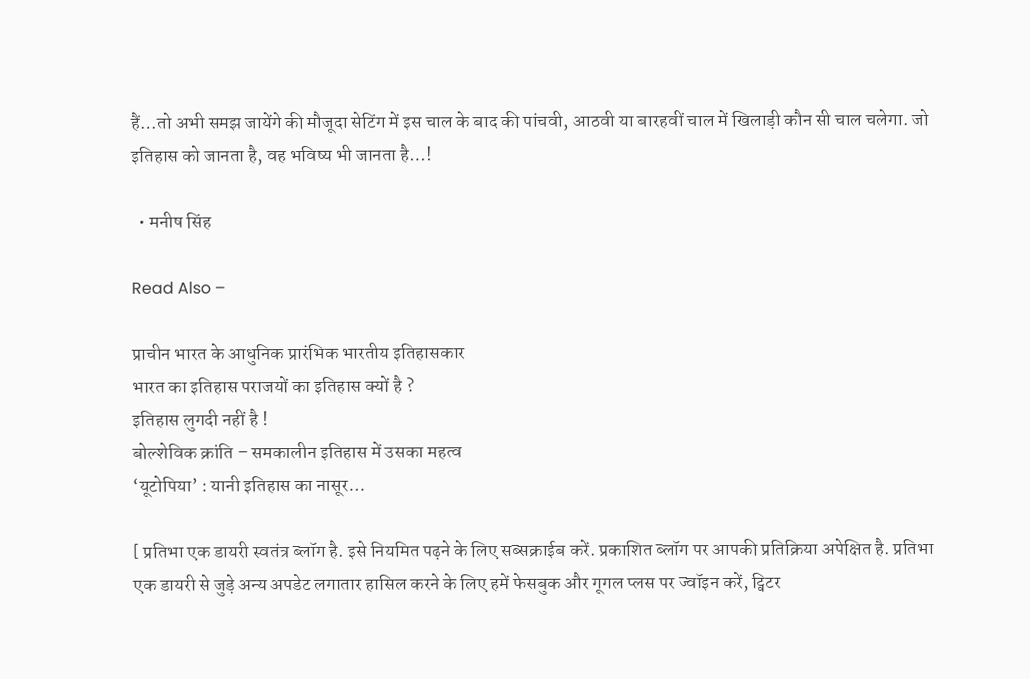हैं…तो अभी समझ जायेंगे की मौजूदा सेटिंग में इस चाल के बाद की पांचवी, आठवी या बारहवीं चाल में खिलाड़ी कौन सी चाल चलेगा. जो इतिहास को जानता है, वह भविष्य भी जानता है…!

  • मनीष सिंह

Read Also –

प्राचीन भारत के आधुनिक प्रारंभिक भारतीय इतिहासकार
भारत का इतिहास पराजयों का इतिहास क्यों है ?
इतिहास लुगदी नहीं है !
बोल्शेविक क्रांति – समकालीन इतिहास में उसका महत्व
‘यूटोपिया’ : यानी इतिहास का नासूर…

[ प्रतिभा एक डायरी स्वतंत्र ब्लॉग है. इसे नियमित पढ़ने के लिए सब्सक्राईब करें. प्रकाशित ब्लॉग पर आपकी प्रतिक्रिया अपेक्षित है. प्रतिभा एक डायरी से जुड़े अन्य अपडेट लगातार हासिल करने के लिए हमें फेसबुक और गूगल प्लस पर ज्वॉइन करें, ट्विटर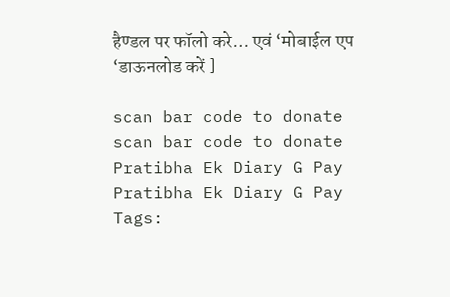हैण्डल पर फॉलो करे… एवं ‘मोबाईल एप ‘डाऊनलोड करें ]

scan bar code to donate
scan bar code to donate
Pratibha Ek Diary G Pay
Pratibha Ek Diary G Pay
Tags: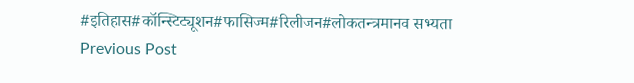#इतिहास#कॉन्स्टिट्यूशन#फासिज्म#रिलीजन#लोकतन्त्रमानव सभ्यता
Previous Post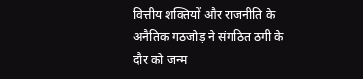वित्तीय शक्तियों और राजनीति के अनैतिक गठजोड़ ने संगठित ठगी के दौर को जन्म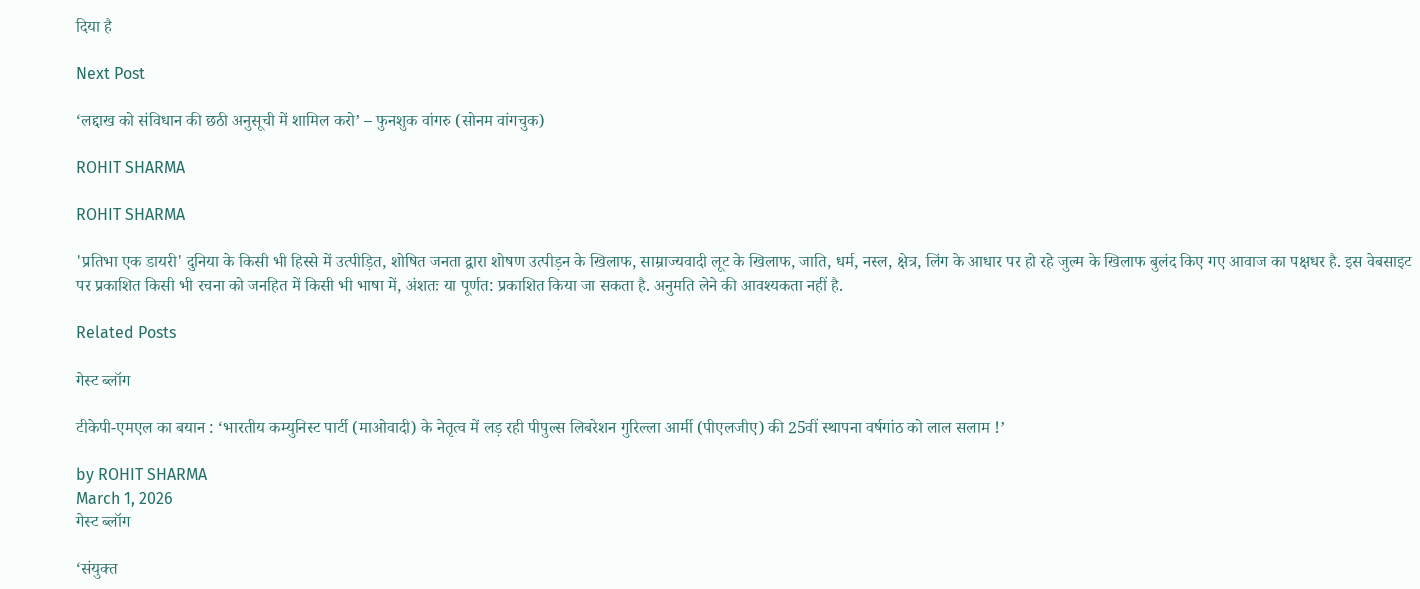दिया है

Next Post

‘लद्दाख को संविधान की छठी अनुसूची में शामिल करो’ – फुनशुक वांगरु (सोनम वांगचुक)

ROHIT SHARMA

ROHIT SHARMA

'प्रतिभा एक डायरी' दुनिया के किसी भी हिस्से में उत्पीड़ित, शोषित जनता द्वारा शोषण उत्पीड़न के खिलाफ, साम्राज्यवादी लूट के खिलाफ, जाति, धर्म, नस्ल, क्षेत्र, लिंग के आधार पर हो रहे जुल्म के खिलाफ बुलंद किए गए आवाज का पक्षधर है. इस वेबसाइट पर प्रकाशित किसी भी रचना को जनहित में किसी भी भाषा में, अंशतः या पूर्णत: प्रकाशित किया जा सकता है. अनुमति लेने की आवश्यकता नहीं है.

Related Posts

गेस्ट ब्लॉग

टीकेपी-एमएल का बयान : ‘भारतीय कम्युनिस्ट पार्टी (माओवादी) के नेतृत्व में लड़ रही पीपुल्स लिबरेशन गुरिल्ला आर्मी (पीएलजीए) की 25वीं स्थापना वर्षगांठ को लाल सलाम !’

by ROHIT SHARMA
March 1, 2026
गेस्ट ब्लॉग

‘संयुक्त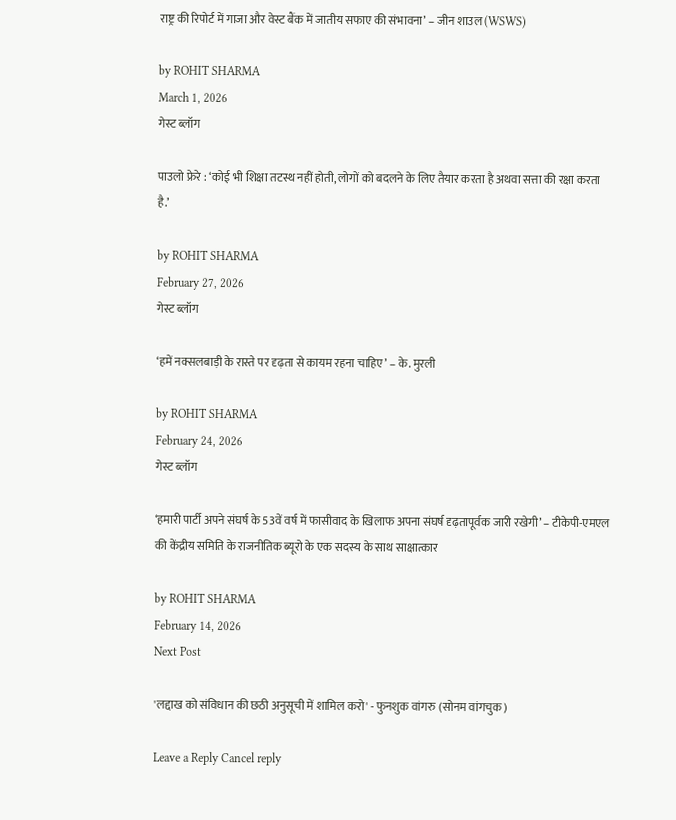राष्ट्र की रिपोर्ट में गाजा और वेस्ट बैंक में जातीय सफाए की संभावना’ – जीन शाउल (WSWS)

by ROHIT SHARMA
March 1, 2026
गेस्ट ब्लॉग

पाउलो फ्रेरे : ‘कोई भी शिक्षा तटस्थ नहीं होती, लोगों को बदलने के लिए तैयार करता है अथवा सत्ता की रक्षा करता है.’

by ROHIT SHARMA
February 27, 2026
गेस्ट ब्लॉग

‘हमें नक्सलबाड़ी के रास्ते पर दृढ़ता से कायम रहना चाहिए’ – के. मुरली

by ROHIT SHARMA
February 24, 2026
गेस्ट ब्लॉग

‘हमारी पार्टी अपने संघर्ष के 53वें वर्ष में फासीवाद के खिलाफ अपना संघर्ष दृढ़तापूर्वक जारी रखेगी’ – टीकेपी-एमएल की केंद्रीय समिति के राजनीतिक ब्यूरो के एक सदस्य के साथ साक्षात्कार

by ROHIT SHARMA
February 14, 2026
Next Post

'लद्दाख को संविधान की छठी अनुसूची में शामिल करो' - फुनशुक वांगरु (सोनम वांगचुक)

Leave a Reply Cancel reply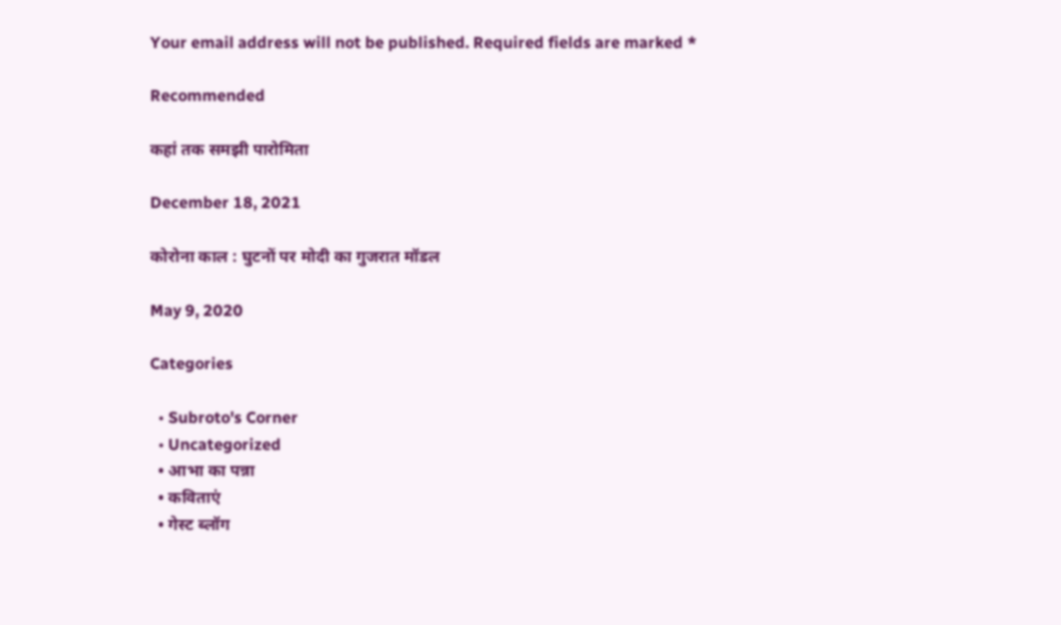Your email address will not be published. Required fields are marked *

Recommended

कहां तक समझी पारोमिता

December 18, 2021

कोरोना काल : घुटनों पर मोदी का गुजरात मॉडल

May 9, 2020

Categories

  • Subroto's Corner
  • Uncategorized
  • आभा का पन्ना
  • कविताएं
  • गेस्ट ब्लॉग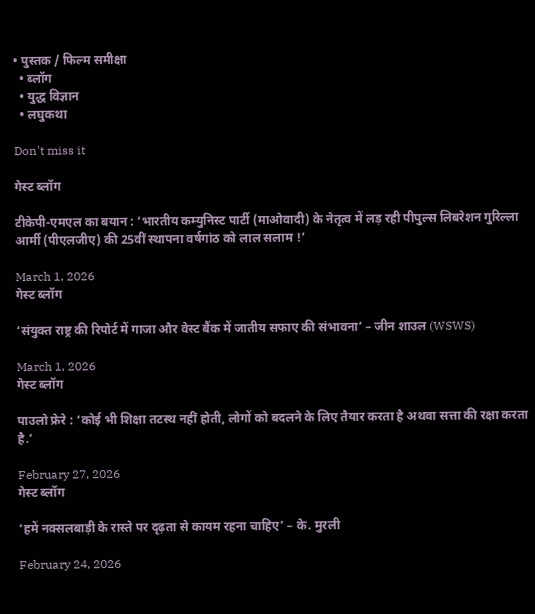• पुस्तक / फिल्म समीक्षा
  • ब्लॉग
  • युद्ध विज्ञान
  • लघुकथा

Don't miss it

गेस्ट ब्लॉग

टीकेपी-एमएल का बयान : ‘भारतीय कम्युनिस्ट पार्टी (माओवादी) के नेतृत्व में लड़ रही पीपुल्स लिबरेशन गुरिल्ला आर्मी (पीएलजीए) की 25वीं स्थापना वर्षगांठ को लाल सलाम !’

March 1, 2026
गेस्ट ब्लॉग

‘संयुक्त राष्ट्र की रिपोर्ट में गाजा और वेस्ट बैंक में जातीय सफाए की संभावना’ – जीन शाउल (WSWS)

March 1, 2026
गेस्ट ब्लॉग

पाउलो फ्रेरे : ‘कोई भी शिक्षा तटस्थ नहीं होती, लोगों को बदलने के लिए तैयार करता है अथवा सत्ता की रक्षा करता है.’

February 27, 2026
गेस्ट ब्लॉग

‘हमें नक्सलबाड़ी के रास्ते पर दृढ़ता से कायम रहना चाहिए’ – के. मुरली

February 24, 2026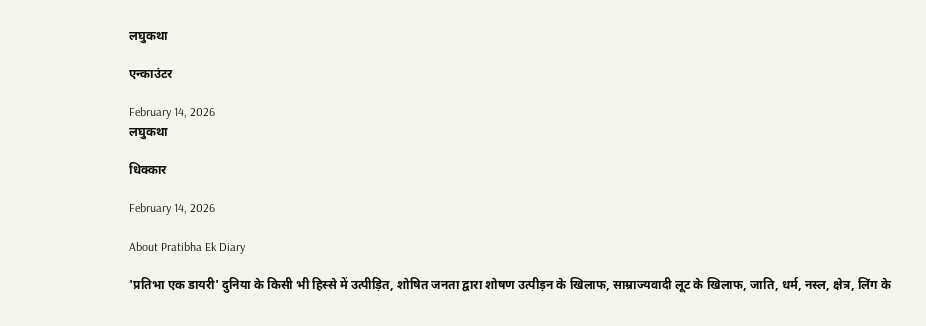लघुकथा

एन्काउंटर

February 14, 2026
लघुकथा

धिक्कार

February 14, 2026

About Pratibha Ek Diary

'प्रतिभा एक डायरी' दुनिया के किसी भी हिस्से में उत्पीड़ित, शोषित जनता द्वारा शोषण उत्पीड़न के खिलाफ, साम्राज्यवादी लूट के खिलाफ, जाति, धर्म, नस्ल, क्षेत्र, लिंग के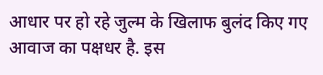आधार पर हो रहे जुल्म के खिलाफ बुलंद किए गए आवाज का पक्षधर है. इस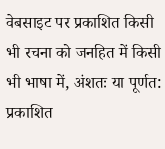वेबसाइट पर प्रकाशित किसी भी रचना को जनहित में किसी भी भाषा में, अंशतः या पूर्णत: प्रकाशित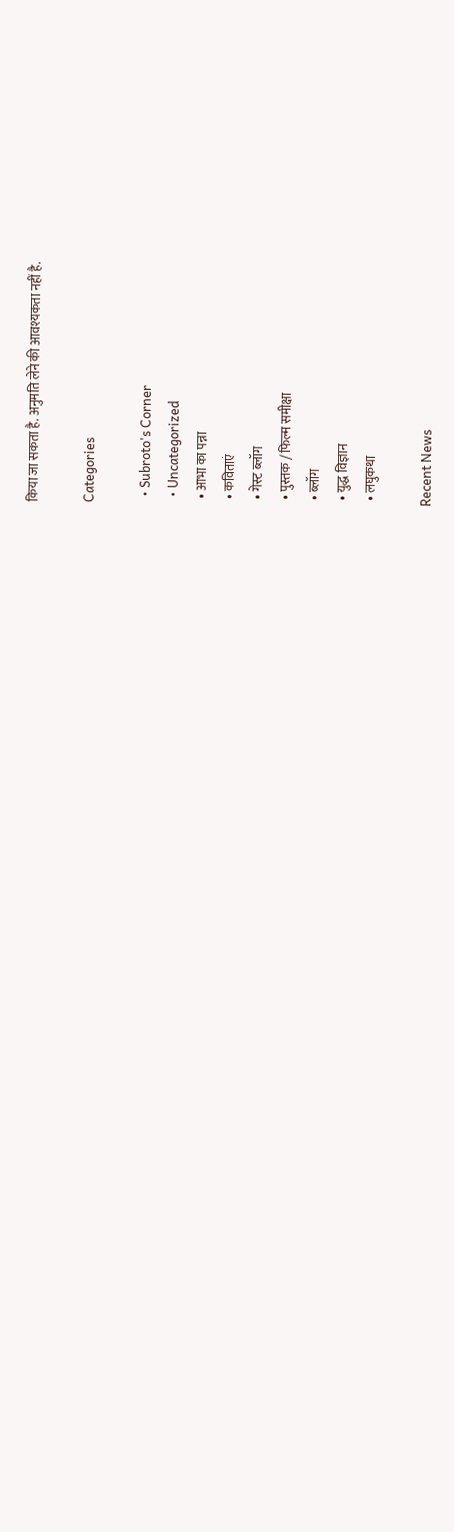किया जा सकता है. अनुमति लेने की आवश्यकता नहीं है.

Categories

  • Subroto's Corner
  • Uncategorized
  • आभा का पन्ना
  • कविताएं
  • गेस्ट ब्लॉग
  • पुस्तक / फिल्म समीक्षा
  • ब्लॉग
  • युद्ध विज्ञान
  • लघुकथा

Recent News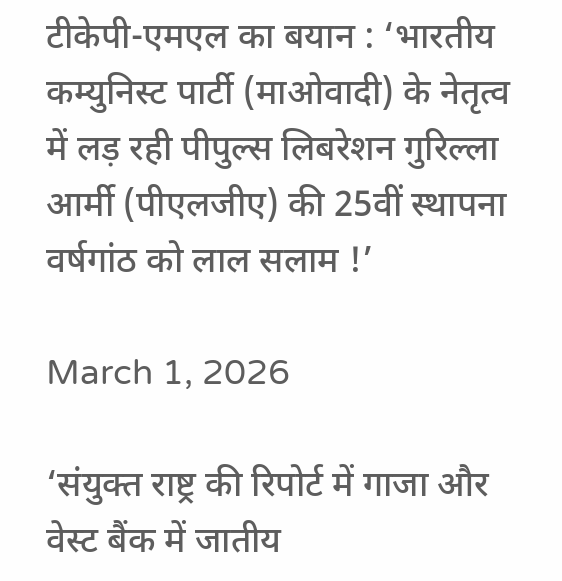टीकेपी-एमएल का बयान : ‘भारतीय कम्युनिस्ट पार्टी (माओवादी) के नेतृत्व में लड़ रही पीपुल्स लिबरेशन गुरिल्ला आर्मी (पीएलजीए) की 25वीं स्थापना वर्षगांठ को लाल सलाम !’

March 1, 2026

‘संयुक्त राष्ट्र की रिपोर्ट में गाजा और वेस्ट बैंक में जातीय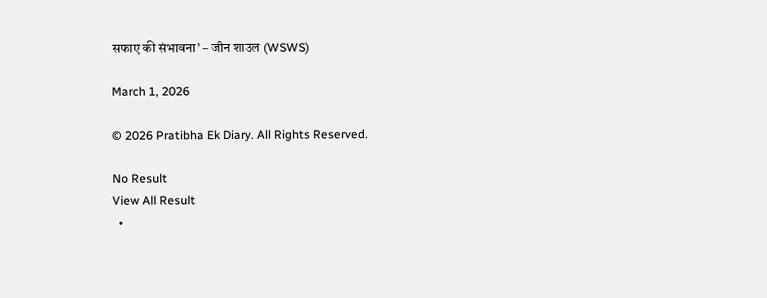सफाए की संभावना’ – जीन शाउल (WSWS)

March 1, 2026

© 2026 Pratibha Ek Diary. All Rights Reserved.

No Result
View All Result
  •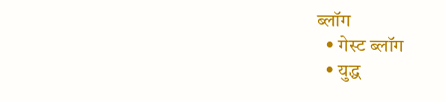ब्लॉग
  • गेस्ट ब्लॉग
  • युद्ध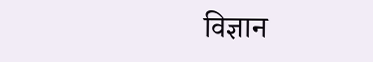विज्ञान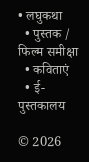• लघुकथा
  • पुस्तक / फिल्म समीक्षा
  • कविताएं
  • ई-पुस्तकालय

© 2026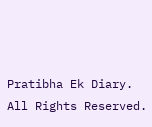Pratibha Ek Diary. All Rights Reserved.